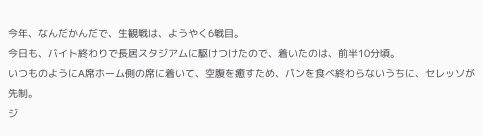今年、なんだかんだで、生観戦は、ようやく6戦目。
今日も、バイト終わりで長居スタジアムに駆けつけたので、着いたのは、前半10分頃。
いつものようにA席ホーム側の席に着いて、空腹を癒すため、パンを食べ終わらないうちに、セレッソが先制。
ジ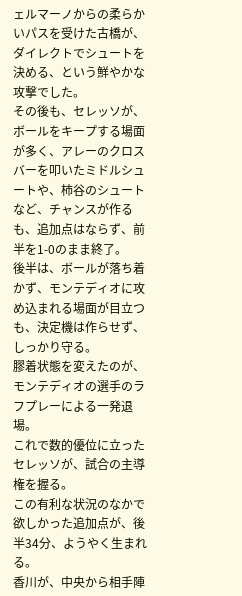ェルマーノからの柔らかいパスを受けた古橋が、ダイレクトでシュートを決める、という鮮やかな攻撃でした。
その後も、セレッソが、ボールをキープする場面が多く、アレーのクロスバーを叩いたミドルシュートや、柿谷のシュートなど、チャンスが作るも、追加点はならず、前半を1-0のまま終了。
後半は、ボールが落ち着かず、モンテディオに攻め込まれる場面が目立つも、決定機は作らせず、しっかり守る。
膠着状態を変えたのが、モンテディオの選手のラフプレーによる一発退場。
これで数的優位に立ったセレッソが、試合の主導権を握る。
この有利な状況のなかで欲しかった追加点が、後半34分、ようやく生まれる。
香川が、中央から相手陣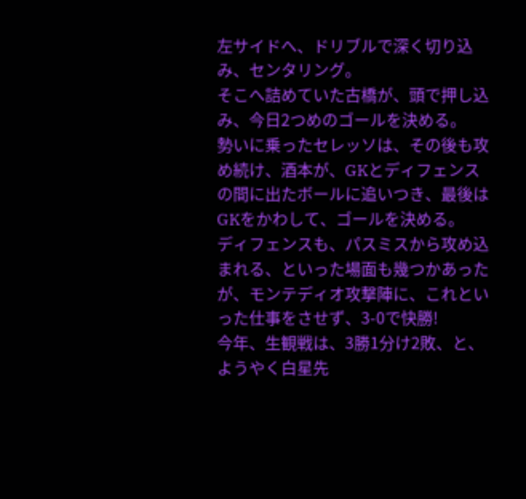左サイドへ、ドリブルで深く切り込み、センタリング。
そこへ詰めていた古橋が、頭で押し込み、今日2つめのゴールを決める。
勢いに乗ったセレッソは、その後も攻め続け、酒本が、GKとディフェンスの間に出たボールに追いつき、最後はGKをかわして、ゴールを決める。
ディフェンスも、パスミスから攻め込まれる、といった場面も幾つかあったが、モンテディオ攻撃陣に、これといった仕事をさせず、3-0で快勝!
今年、生観戦は、3勝1分け2敗、と、ようやく白星先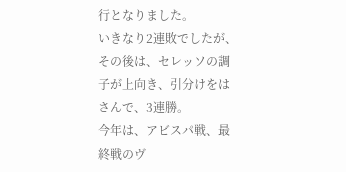行となりました。
いきなり2連敗でしたが、その後は、セレッソの調子が上向き、引分けをはさんで、3連勝。
今年は、アビスパ戦、最終戦のヴ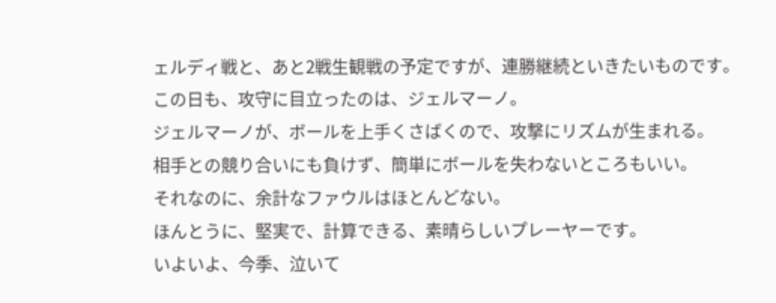ェルディ戦と、あと2戦生観戦の予定ですが、連勝継続といきたいものです。
この日も、攻守に目立ったのは、ジェルマーノ。
ジェルマーノが、ボールを上手くさばくので、攻撃にリズムが生まれる。
相手との競り合いにも負けず、簡単にボールを失わないところもいい。
それなのに、余計なファウルはほとんどない。
ほんとうに、堅実で、計算できる、素晴らしいプレーヤーです。
いよいよ、今季、泣いて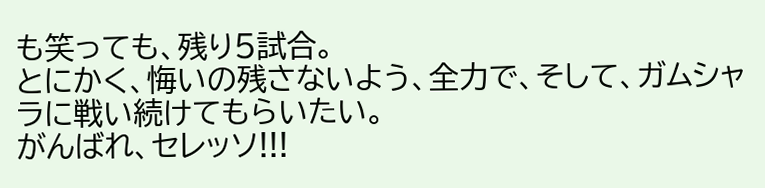も笑っても、残り5試合。
とにかく、悔いの残さないよう、全力で、そして、ガムシャラに戦い続けてもらいたい。
がんばれ、セレッソ!!!